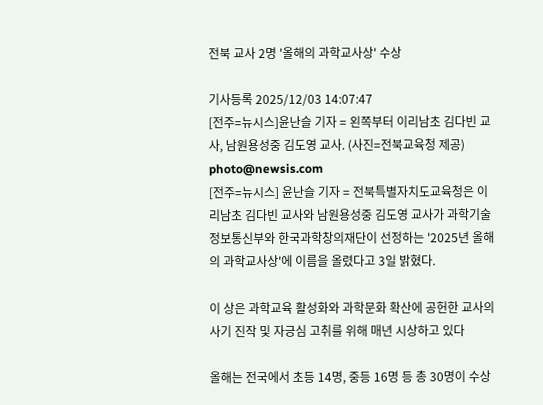전북 교사 2명 '올해의 과학교사상' 수상

기사등록 2025/12/03 14:07:47
[전주=뉴시스]윤난슬 기자 = 왼쪽부터 이리남초 김다빈 교사, 남원용성중 김도영 교사. (사진=전북교육청 제공) photo@newsis.com
[전주=뉴시스] 윤난슬 기자 = 전북특별자치도교육청은 이리남초 김다빈 교사와 남원용성중 김도영 교사가 과학기술정보통신부와 한국과학창의재단이 선정하는 '2025년 올해의 과학교사상'에 이름을 올렸다고 3일 밝혔다.

이 상은 과학교육 활성화와 과학문화 확산에 공헌한 교사의 사기 진작 및 자긍심 고취를 위해 매년 시상하고 있다

올해는 전국에서 초등 14명, 중등 16명 등 총 30명이 수상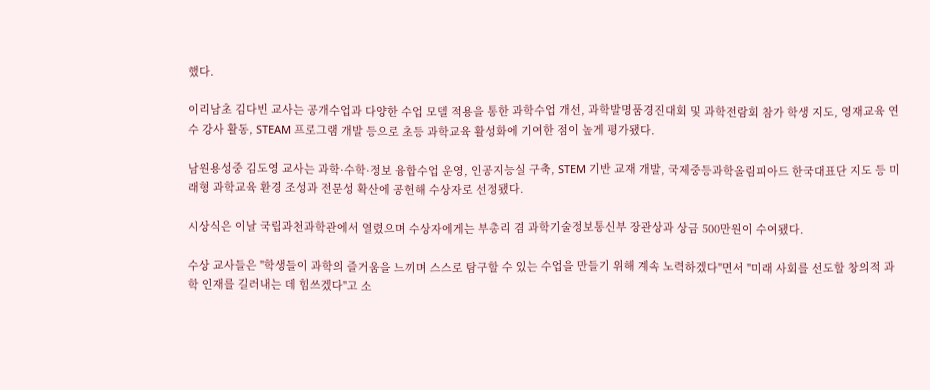했다.

이리남초 김다빈 교사는 공개수업과 다양한 수업 모델 적용을 통한 과학수업 개선, 과학발명품경진대회 및 과학전람회 참가 학생 지도, 영재교육 연수 강사 활동, STEAM 프로그램 개발 등으로 초등 과학교육 활성화에 기여한 점이 높게 평가됐다.

남원용성중 김도영 교사는 과학·수학·정보 융합수업 운영, 인공지능실 구축, STEM 기반 교재 개발, 국제중등과학올림피아드 한국대표단 지도 등 미래형 과학교육 환경 조성과 전문성 확산에 공헌해 수상자로 선정됐다.

시상식은 이날 국립과천과학관에서 열렸으며 수상자에게는 부총리 겸 과학기술정보통신부 장관상과 상금 500만원이 수여됐다.

수상 교사들은 "학생들이 과학의 즐거움을 느끼며 스스로 탐구할 수 있는 수업을 만들기 위해 계속 노력하겠다"면서 "미래 사회를 선도할 창의적 과학 인재를 길러내는 데 힘쓰겠다"고 소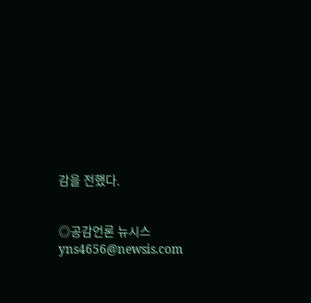감을 전했다.


◎공감언론 뉴시스 yns4656@newsis.com